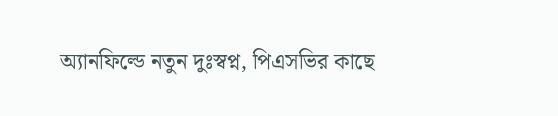অ্যানফিল্ডে নতুন দুঃস্বপ্ন, পিএসভির কাছে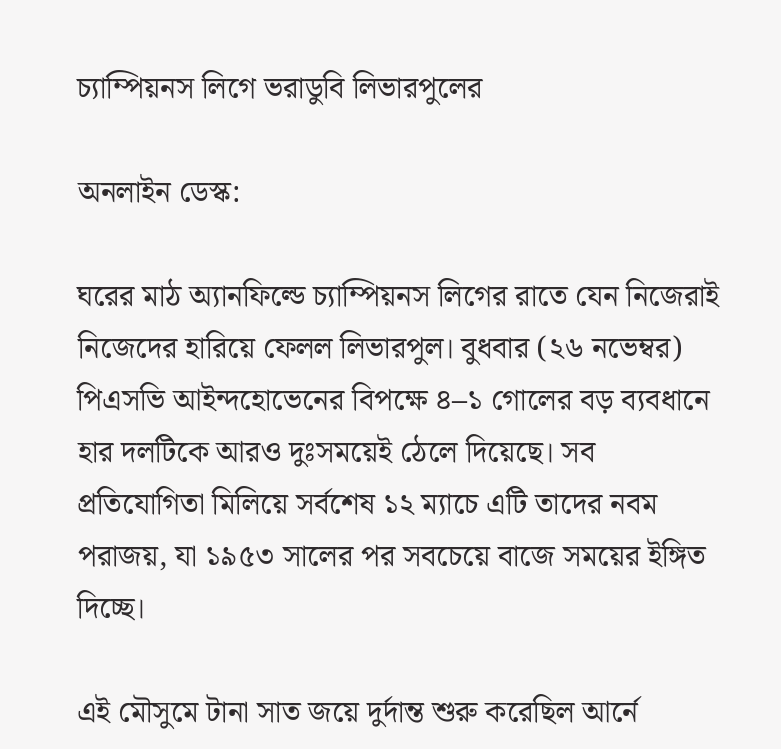চ্যাম্পিয়নস লিগে ভরাডুবি লিভারপুলের

অনলাইন ডেস্ক:

ঘরের মাঠ অ্যানফিল্ডে চ্যাম্পিয়নস লিগের রাতে যেন নিজেরাই নিজেদের হারিয়ে ফেলল লিভারপুল। বুধবার (২৬ নভেম্বর) পিএসভি আইন্দহোভেনের বিপক্ষে ৪–১ গোলের বড় ব্যবধানে হার দলটিকে আরও দুঃসময়েই ঠেলে দিয়েছে। সব প্রতিযোগিতা মিলিয়ে সর্বশেষ ১২ ম্যাচে এটি তাদের নবম পরাজয়, যা ১৯৫৩ সালের পর সবচেয়ে বাজে সময়ের ইঙ্গিত দিচ্ছে।

এই মৌসুমে টানা সাত জয়ে দুর্দান্ত শুরু করেছিল আর্নে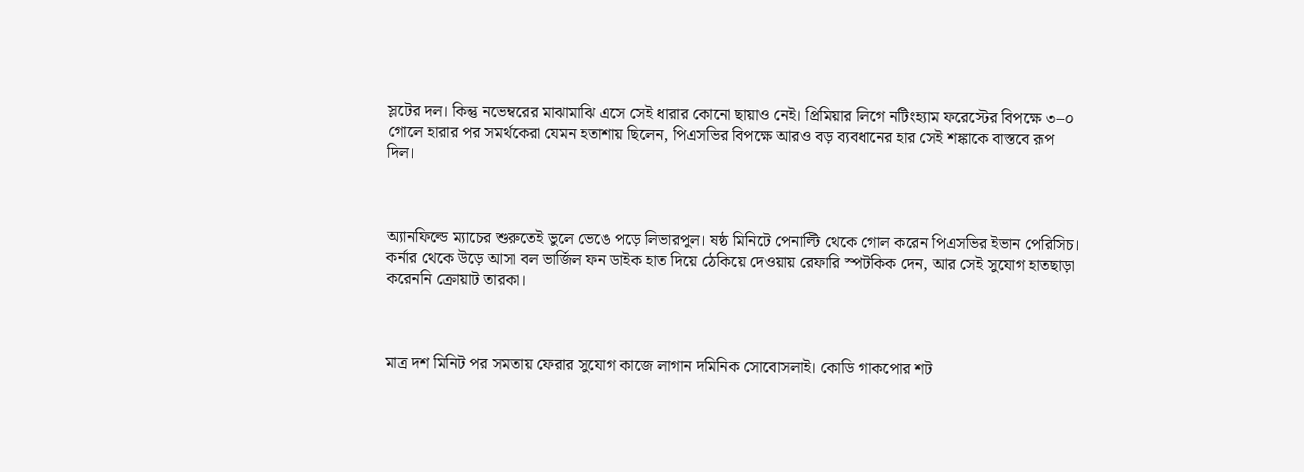স্লটের দল। কিন্তু নভেম্বরের মাঝামাঝি এসে সেই ধারার কোনো ছায়াও নেই। প্রিমিয়ার লিগে নটিংহ্যাম ফরেস্টের বিপক্ষে ৩–০ গোলে হারার পর সমর্থকেরা যেমন হতাশায় ছিলেন, পিএসভির বিপক্ষে আরও বড় ব্যবধানের হার সেই শঙ্কাকে বাস্তবে রূপ দিল।



অ্যানফিল্ডে ম্যাচের শুরুতেই ভুলে ভেঙে পড়ে লিভারপুল। ষষ্ঠ মিনিটে পেনাল্টি থেকে গোল করেন পিএসভির ইভান পেরিসিচ। কর্নার থেকে উড়ে আসা বল ভার্জিল ফন ডাইক হাত দিয়ে ঠেকিয়ে দেওয়ায় রেফারি স্পটকিক দেন, আর সেই সুযোগ হাতছাড়া করেননি ক্রোয়াট তারকা।



মাত্র দশ মিনিট পর সমতায় ফেরার সুযোগ কাজে লাগান দমিনিক সোবোসলাই। কোডি গাকপোর শট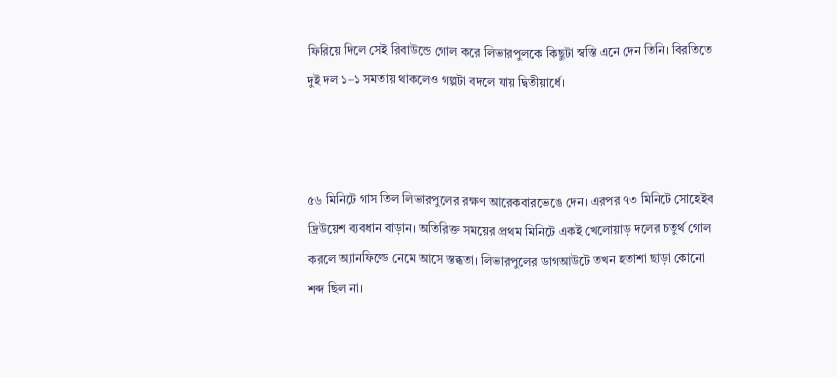ফিরিয়ে দিলে সেই রিবাউন্ডে গোল করে লিভারপুলকে কিছুটা স্বস্তি এনে দেন তিনি। বিরতিতে দুই দল ১–১ সমতায় থাকলেও গল্পটা বদলে যায় দ্বিতীয়ার্ধে।



৫৬ মিনিটে গাস তিল লিভারপুলের রক্ষণ আরেকবারভেঙে দেন। এরপর ৭৩ মিনিটে সোহেইব দ্রিউয়েশ ব্যবধান বাড়ান। অতিরিক্ত সময়ের প্রথম মিনিটে একই খেলোয়াড় দলের চতুর্থ গোল করলে অ্যানফিল্ডে নেমে আসে স্তব্ধতা। লিভারপুলের ডাগআউটে তখন হতাশা ছাড়া কোনো শব্দ ছিল না।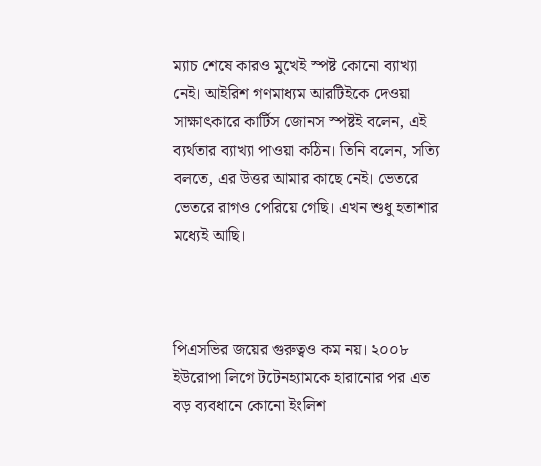ম্যাচ শেষে কারও মুখেই স্পষ্ট কোনো ব্যাখ্যা নেই। আইরিশ গণমাধ্যম আরটিইকে দেওয়া সাক্ষাৎকারে কার্টিস জোনস স্পষ্টই বলেন, এই ব্যর্থতার ব্যাখ্যা পাওয়া কঠিন। তিনি বলেন, সত্যি বলতে, এর উত্তর আমার কাছে নেই। ভেতরে ভেতরে রাগও পেরিয়ে গেছি। এখন শুধু হতাশার মধ্যেই আছি।



পিএসভির জয়ের গুরুত্বও কম নয়। ২০০৮ ইউরোপা লিগে টটেনহ্যামকে হারানোর পর এত বড় ব্যবধানে কোনো ইংলিশ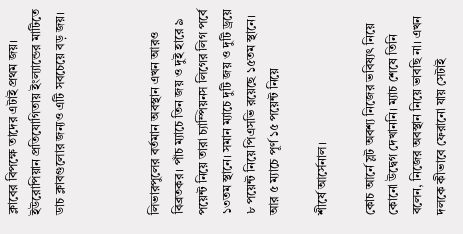ক্লাবের বিপক্ষে তাদের এটাই প্রথম জয়। ইউরোপিয়ান প্রতিযোগিতায় ইংল্যান্ডের মাটিতে ডাচ ক্লাবগুলোর জন্যও এটি সবচেয়ে বড় জয়।



লিভারপুলের বর্তমান অবস্থান এখন আরও বিব্রতকর। পাঁচ ম্যাচে তিন জয় ও দুই হারে ৯ পয়েন্ট নিয়ে তারা চ্যাম্পিয়নস লিগের লিগ পর্বে ১৩তম স্থানে। সমান ম্যাচে দুটি জয় ও দুটি ড্রয়ে ৮ পয়েন্ট নিয়ে পিএসভি রয়েছে ১৫তম স্থানে। আর ৫ ম্যাচে পূর্ণ ১৫ পয়েন্ট নিয়ে

শীর্ষে আর্সেনাল।

কোচ আর্নে স্লট অবশ্য নিজের ভবিষ্যৎ নিয়ে কোনো উদ্বেগ দেখাননি। ম্যাচ শেষে তিনি বলেন, নিজের অবস্থান নিয়ে ভাবছি না। এখন দলকে কীভাবে ফেরানো যায় সেটাই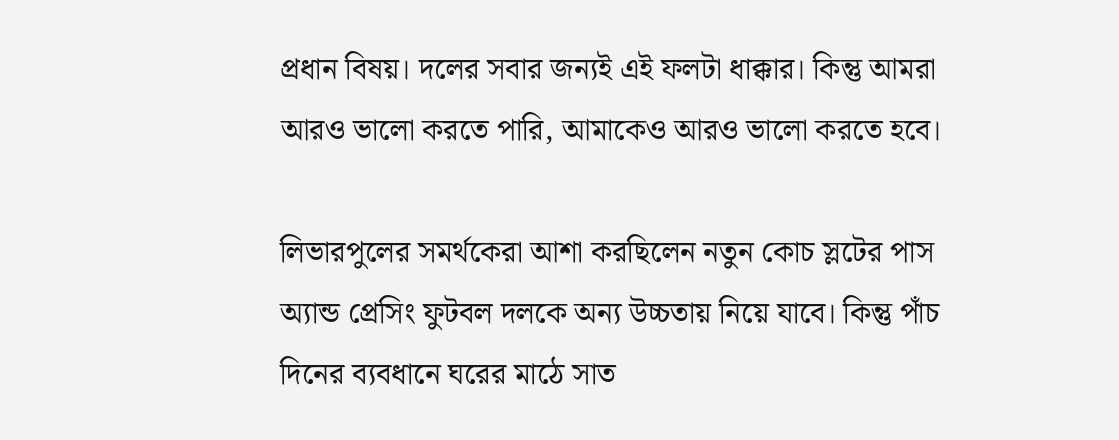প্রধান বিষয়। দলের সবার জন্যই এই ফলটা ধাক্কার। কিন্তু আমরা আরও ভালো করতে পারি, আমাকেও আরও ভালো করতে হবে।

লিভারপুলের সমর্থকেরা আশা করছিলেন নতুন কোচ স্লটের পাস অ্যান্ড প্রেসিং ফুটবল দলকে অন্য উচ্চতায় নিয়ে যাবে। কিন্তু পাঁচ দিনের ব্যবধানে ঘরের মাঠে সাত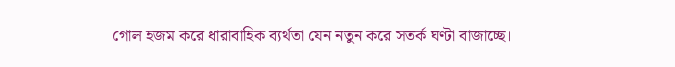গোল হজম করে ধারাবাহিক ব্যর্থতা যেন নতুন করে সতর্ক ঘণ্টা বাজাচ্ছে।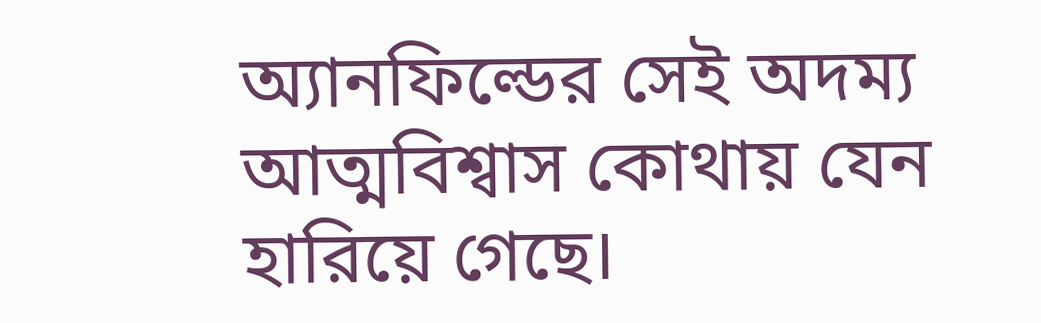অ্যানফিল্ডের সেই অদম্য আত্মবিশ্বাস কোথায় যেন হারিয়ে গেছে।